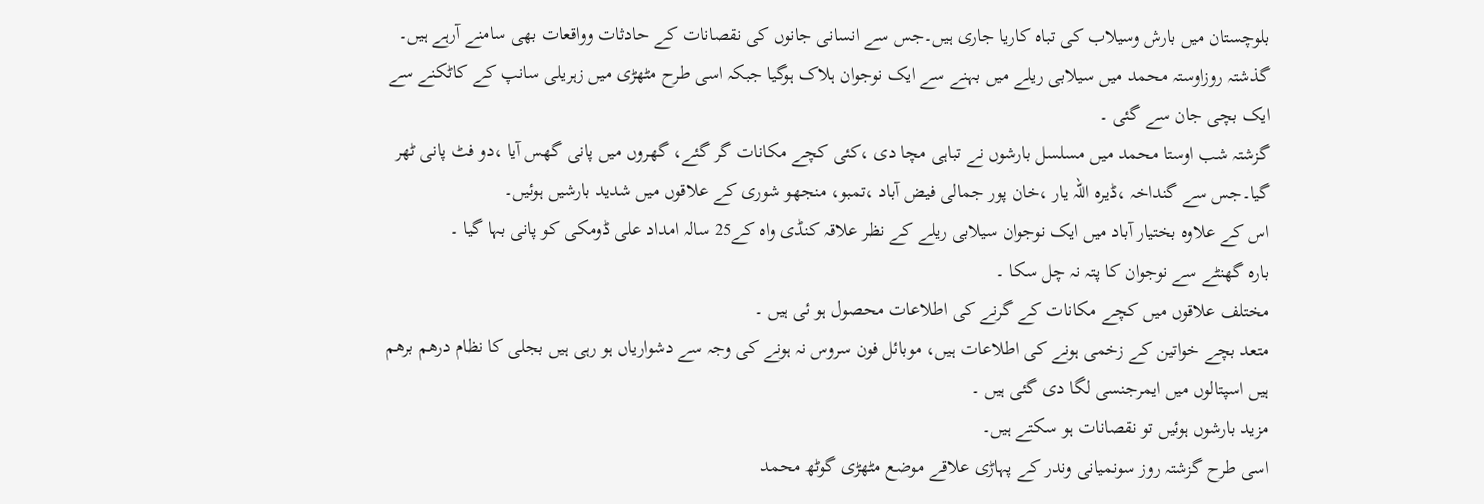بلوچستان میں بارش وسیلاب کی تباہ کاریا جاری ہیں۔جس سے انسانی جانوں کی نقصانات کے حادثات وواقعات بھی سامنے آرہے ہیں۔
گذشتہ روزاوستہ محمد میں سیلابی ریلے میں بہنے سے ایک نوجوان ہلاک ہوگیا جبکہ اسی طرح مٹھڑی میں زہریلی سانپ کے کاٹکنے سے ایک بچی جان سے گئی ۔
گزشتہ شب اوستا محمد میں مسلسل بارشوں نے تباہی مچا دی ،کئی کچے مکانات گر گئے، گھروں میں پانی گھس آیا ،دو فٹ پانی ٹھر گیا۔جس سے گنداخہ ،ڈیرہ اللہ یار ،خان پور جمالی فیض آباد ،تمبو، منجھو شوری کے علاقوں میں شدید بارشیں ہوئیں۔
اس کے علاوہ بختیار آباد میں ایک نوجوان سیلابی ریلے کے نظر علاقہ کنڈی واہ کے25 سالہ امداد علی ڈومکی کو پانی بہا گیا ۔
بارہ گھنٹے سے نوجوان کا پتہ نہ چل سکا ۔
مختلف علاقوں میں کچے مکانات کے گرنے کی اطلاعات محصول ہو ئی ہیں ۔
متعد بچے خواتین کے زخمی ہونے کی اطلاعات ہیں، موبائل فون سروس نہ ہونے کی وجہ سے دشواریاں ہو رہی ہیں بجلی کا نظام درھم برھم ہیں اسپتالوں میں ایمرجنسی لگا دی گئی ہیں ۔
مزید بارشوں ہوئیں تو نقصانات ہو سکتے ہیں۔
اسی طرح گزشتہ روز سونمیانی وندر کے پہاڑی علاقے موضع مٹھڑی گوٹھ محمد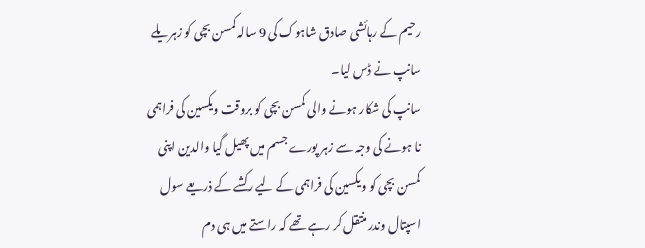رحیم کے رہائشی صادق شاہوک کی 9 سالہ کمسن بچی کو زہریلے سانپ نے ڈس لیا۔
سانپ کی شکار ہونے والی کمسن بچی کو بروقت ویکسین کی فراہمی نا ہونے کی وجہ سے زہر پورے جسم میں پھیل گیا والدین اپنی کمسن بچی کو ویکسین کی فراہمی کے لیے رکشے کے ذریعے سول اسپتال وندر منتقل کر رہے تھے کہ راستے میں ہی دم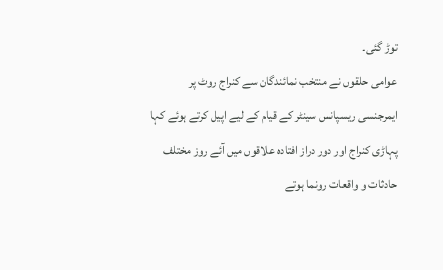توڑ گئی۔
عوامی حلقوں نے منتخب نمائندگان سے کنراج روٹ پر ایمرجنسی ریسپانس سینٹر کے قیام کے لیے اپیل کرتے ہوئے کہا پہاڑی کنراج اور دور دراز افتادہ علاقوں میں آئے روز مختلف حادثات و واقعات رونما ہوتے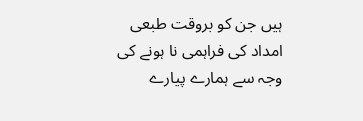ہیں جن کو بروقت طبعی امداد کی فراہمی نا ہونے کی وجہ سے ہمارے پیارے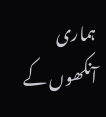ہماری آنکھوں کے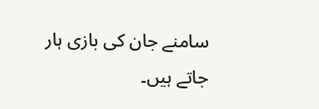سامنے جان کی بازی ہار جاتے ہیں۔